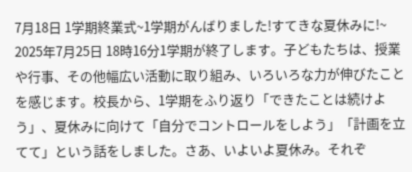7月18日 1学期終業式~1学期がんばりました!すてきな夏休みに!~
2025年7月25日 18時16分1学期が終了します。子どもたちは、授業や行事、その他幅広い活動に取り組み、いろいろな力が伸びたことを感じます。校長から、1学期をふり返り「できたことは続けよう」、夏休みに向けて「自分でコントロールをしよう」「計画を立てて」という話をしました。さあ、いよいよ夏休み。それぞ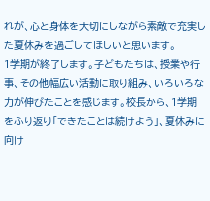れが、心と身体を大切にしながら素敵で充実した夏休みを過ごしてほしいと思います。
1学期が終了します。子どもたちは、授業や行事、その他幅広い活動に取り組み、いろいろな力が伸びたことを感じます。校長から、1学期をふり返り「できたことは続けよう」、夏休みに向け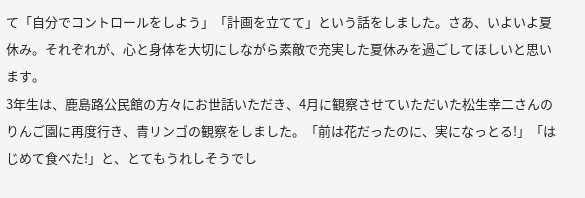て「自分でコントロールをしよう」「計画を立てて」という話をしました。さあ、いよいよ夏休み。それぞれが、心と身体を大切にしながら素敵で充実した夏休みを過ごしてほしいと思います。
3年生は、鹿島路公民館の方々にお世話いただき、4月に観察させていただいた松生幸二さんのりんご園に再度行き、青リンゴの観察をしました。「前は花だったのに、実になっとる!」「はじめて食べた!」と、とてもうれしそうでし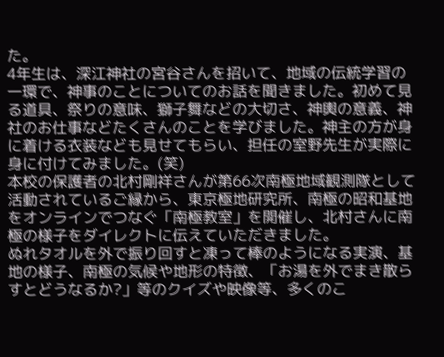た。
4年生は、深江神社の宮谷さんを招いて、地域の伝統学習の一環で、神事のことについてのお話を聞きました。初めて見る道具、祭りの意味、獅子舞などの大切さ、神輿の意義、神社のお仕事などたくさんのことを学びました。神主の方が身に着ける衣装なども見せてもらい、担任の室野先生が実際に身に付けてみました。(笑)
本校の保護者の北村剛祥さんが第66次南極地域観測隊として活動されているご縁から、東京極地研究所、南極の昭和基地をオンラインでつなぐ「南極教室」を開催し、北村さんに南極の様子をダイレクトに伝えていただきました。
ぬれタオルを外で振り回すと凍って棒のようになる実演、基地の様子、南極の気候や地形の特徴、「お湯を外でまき散らすとどうなるか?」等のクイズや映像等、多くのこ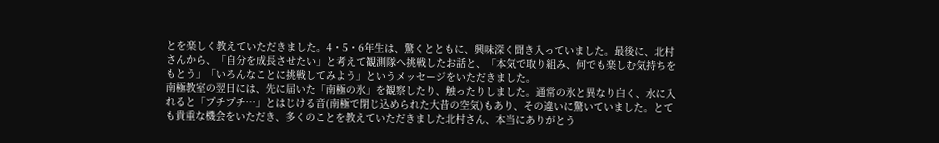とを楽しく教えていただきました。4・5・6年生は、驚くとともに、興味深く聞き入っていました。最後に、北村さんから、「自分を成長させたい」と考えて観測隊へ挑戦したお話と、「本気で取り組み、何でも楽しむ気持ちをもとう」「いろんなことに挑戦してみよう」というメッセージをいただきました。
南極教室の翌日には、先に届いた「南極の氷」を観察したり、触ったりしました。通常の氷と異なり白く、水に入れると「プチプチ…」とはじける音(南極で閉じ込められた大昔の空気)もあり、その違いに驚いていました。とても貴重な機会をいただき、多くのことを教えていただきました北村さん、本当にありがとう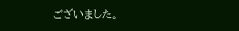ございました。